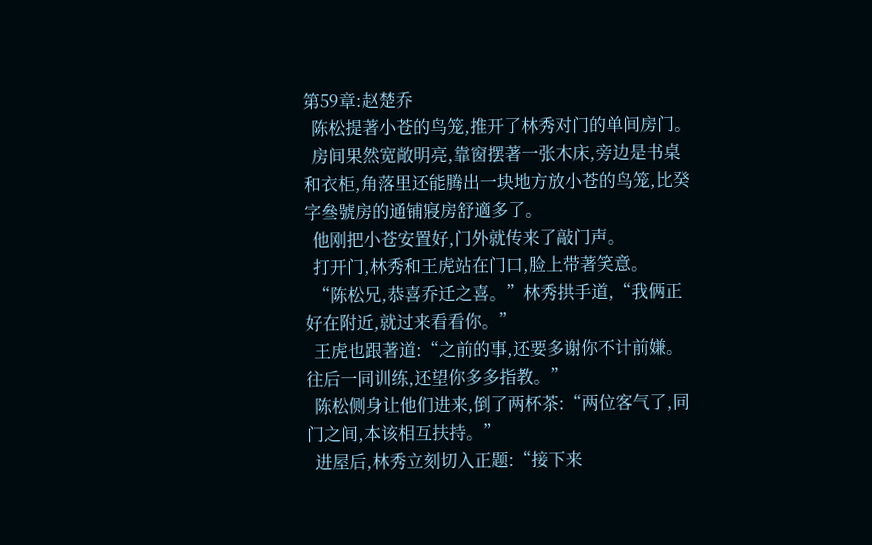第59章:赵楚乔
  陈松提著小苍的鸟笼,推开了林秀对门的单间房门。
  房间果然宽敞明亮,靠窗摆著一张木床,旁边是书桌和衣柜,角落里还能腾出一块地方放小苍的鸟笼,比癸字叄號房的通铺寢房舒適多了。
  他刚把小苍安置好,门外就传来了敲门声。
  打开门,林秀和王虎站在门口,脸上带著笑意。
  “陈松兄,恭喜乔迁之喜。”林秀拱手道,“我俩正好在附近,就过来看看你。”
  王虎也跟著道:“之前的事,还要多谢你不计前嫌。往后一同训练,还望你多多指教。”
  陈松侧身让他们进来,倒了两杯茶:“两位客气了,同门之间,本该相互扶持。”
  进屋后,林秀立刻切入正题:“接下来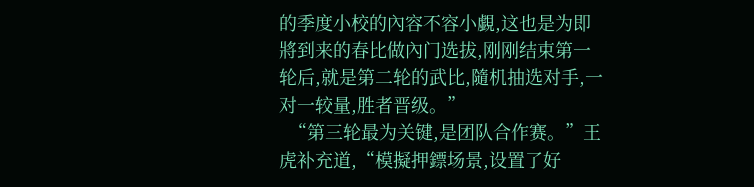的季度小校的內容不容小覷,这也是为即將到来的春比做內门选拔,刚刚结束第一轮后,就是第二轮的武比,隨机抽选对手,一对一较量,胜者晋级。”
  “第三轮最为关键,是团队合作赛。”王虎补充道,“模擬押鏢场景,设置了好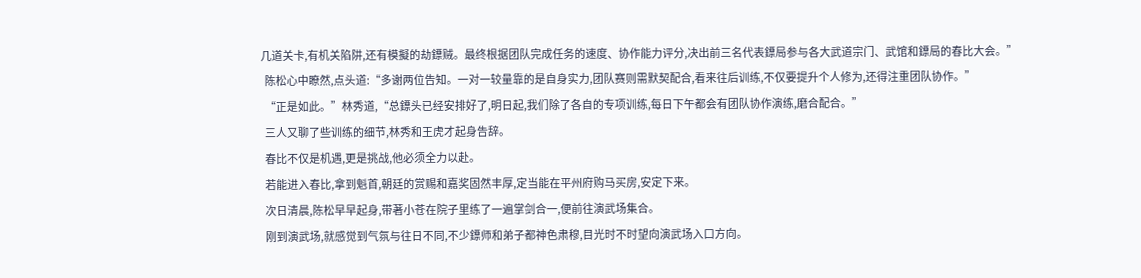几道关卡,有机关陷阱,还有模擬的劫鏢贼。最终根据团队完成任务的速度、协作能力评分,决出前三名代表鏢局参与各大武道宗门、武馆和鏢局的春比大会。”
  陈松心中瞭然,点头道:“多谢两位告知。一对一较量靠的是自身实力,团队赛则需默契配合,看来往后训练,不仅要提升个人修为,还得注重团队协作。”
  “正是如此。”林秀道,“总鏢头已经安排好了,明日起,我们除了各自的专项训练,每日下午都会有团队协作演练,磨合配合。”
  三人又聊了些训练的细节,林秀和王虎才起身告辞。
  春比不仅是机遇,更是挑战,他必须全力以赴。
  若能进入春比,拿到魁首,朝廷的赏赐和嘉奖固然丰厚,定当能在平州府购马买房,安定下来。
  次日清晨,陈松早早起身,带著小苍在院子里练了一遍掌剑合一,便前往演武场集合。
  刚到演武场,就感觉到气氛与往日不同,不少鏢师和弟子都神色肃穆,目光时不时望向演武场入口方向。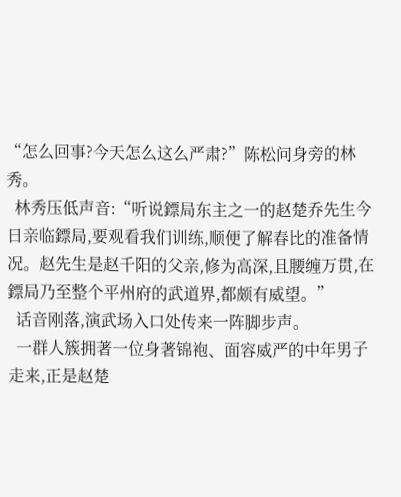“怎么回事?今天怎么这么严肃?”陈松问身旁的林秀。
  林秀压低声音:“听说鏢局东主之一的赵楚乔先生今日亲临鏢局,要观看我们训练,顺便了解春比的准备情况。赵先生是赵千阳的父亲,修为高深,且腰缠万贯,在鏢局乃至整个平州府的武道界,都颇有威望。”
  话音刚落,演武场入口处传来一阵脚步声。
  一群人簇拥著一位身著锦袍、面容威严的中年男子走来,正是赵楚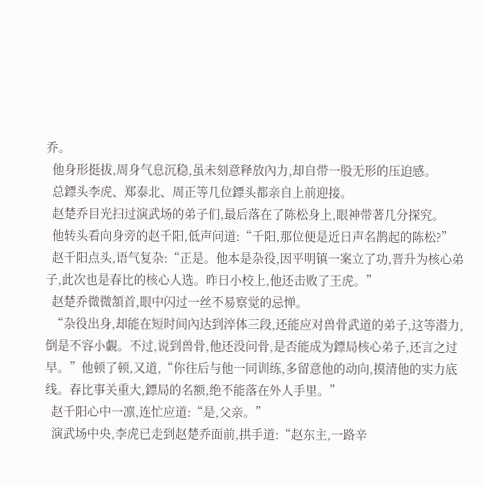乔。
  他身形挺拔,周身气息沉稳,虽未刻意释放內力,却自带一股无形的压迫感。
  总鏢头李虎、郑泰北、周正等几位鏢头都亲自上前迎接。
  赵楚乔目光扫过演武场的弟子们,最后落在了陈松身上,眼神带著几分探究。
  他转头看向身旁的赵千阳,低声问道:“千阳,那位便是近日声名鹊起的陈松?”
  赵千阳点头,语气复杂:“正是。他本是杂役,因平明镇一案立了功,晋升为核心弟子,此次也是春比的核心人选。昨日小校上,他还击败了王虎。”
  赵楚乔微微頷首,眼中闪过一丝不易察觉的忌惮。
  “杂役出身,却能在短时间內达到淬体三段,还能应对兽骨武道的弟子,这等潜力,倒是不容小覷。不过,说到兽骨,他还没问骨,是否能成为鏢局核心弟子,还言之过早。”他顿了顿,又道,“你往后与他一同训练,多留意他的动向,摸清他的实力底线。春比事关重大,鏢局的名额,绝不能落在外人手里。”
  赵千阳心中一凛,连忙应道:“是,父亲。”
  演武场中央,李虎已走到赵楚乔面前,拱手道:“赵东主,一路辛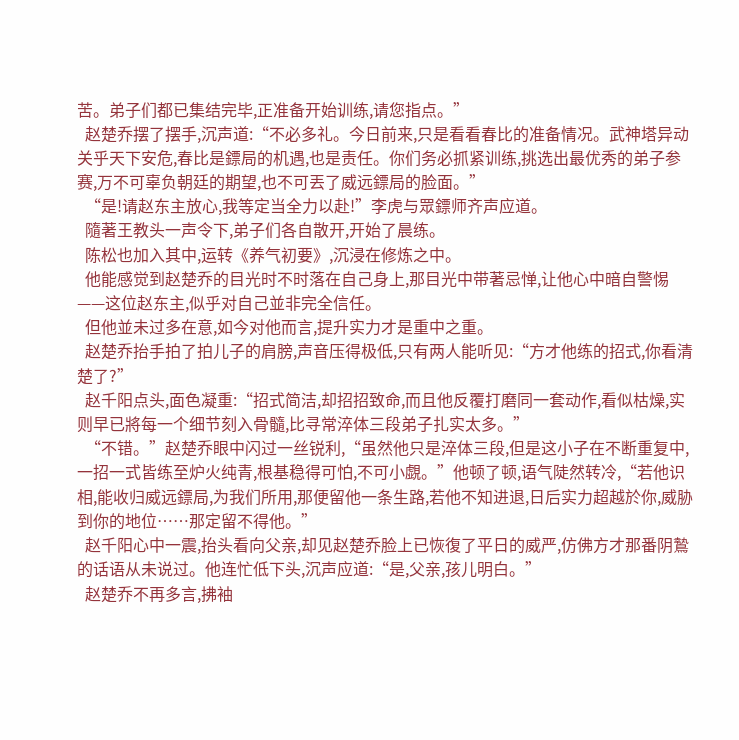苦。弟子们都已集结完毕,正准备开始训练,请您指点。”
  赵楚乔摆了摆手,沉声道:“不必多礼。今日前来,只是看看春比的准备情况。武神塔异动关乎天下安危,春比是鏢局的机遇,也是责任。你们务必抓紧训练,挑选出最优秀的弟子参赛,万不可辜负朝廷的期望,也不可丟了威远鏢局的脸面。”
  “是!请赵东主放心,我等定当全力以赴!”李虎与眾鏢师齐声应道。
  隨著王教头一声令下,弟子们各自散开,开始了晨练。
  陈松也加入其中,运转《养气初要》,沉浸在修炼之中。
  他能感觉到赵楚乔的目光时不时落在自己身上,那目光中带著忌惮,让他心中暗自警惕——这位赵东主,似乎对自己並非完全信任。
  但他並未过多在意,如今对他而言,提升实力才是重中之重。
  赵楚乔抬手拍了拍儿子的肩膀,声音压得极低,只有两人能听见:“方才他练的招式,你看清楚了?”
  赵千阳点头,面色凝重:“招式简洁,却招招致命,而且他反覆打磨同一套动作,看似枯燥,实则早已將每一个细节刻入骨髓,比寻常淬体三段弟子扎实太多。”
  “不错。”赵楚乔眼中闪过一丝锐利,“虽然他只是淬体三段,但是这小子在不断重复中,一招一式皆练至炉火纯青,根基稳得可怕,不可小覷。”他顿了顿,语气陡然转冷,“若他识相,能收归威远鏢局,为我们所用,那便留他一条生路,若他不知进退,日后实力超越於你,威胁到你的地位……那定留不得他。”
  赵千阳心中一震,抬头看向父亲,却见赵楚乔脸上已恢復了平日的威严,仿佛方才那番阴鷙的话语从未说过。他连忙低下头,沉声应道:“是,父亲,孩儿明白。”
  赵楚乔不再多言,拂袖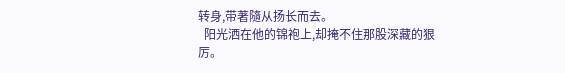转身,带著隨从扬长而去。
  阳光洒在他的锦袍上,却掩不住那股深藏的狠厉。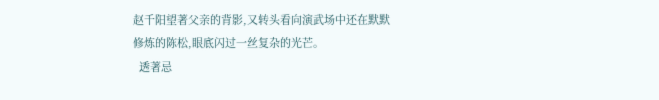赵千阳望著父亲的背影,又转头看向演武场中还在默默修炼的陈松,眼底闪过一丝复杂的光芒。
  透著忌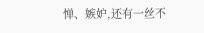惮、嫉妒,还有一丝不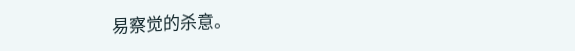易察觉的杀意。